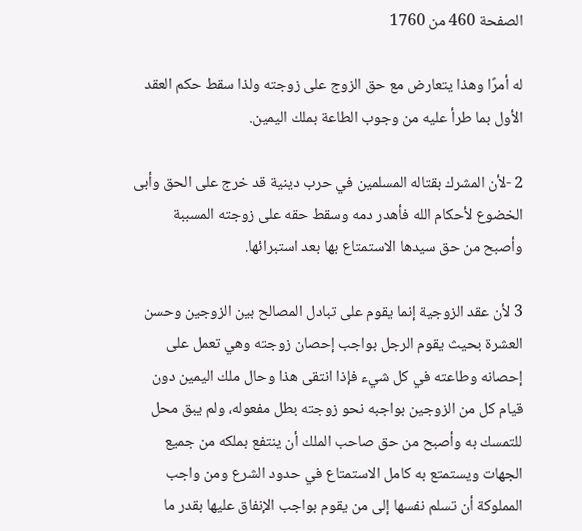الصفحة 460 من 1760

له أمرًا وهذا يتعارض مع حق الزوج على زوجته ولذا سقط حكم العقد الأول بما طرأ عليه من وجوب الطاعة بملك اليمين.

2 -لأن المشرك بقتاله المسلمين في حرب دينية قد خرج على الحق وأبى الخضوع لأحكام الله فأهدر دمه وسقط حقه على زوجته المسببة وأصبح من حق سيدها الاستمتاع بها بعد استبرائها.

3 لأن عقد الزوجية إنما يقوم على تبادل المصالح بين الزوجين وحسن العشرة بحيث يقوم الرجل بواجب إحصان زوجته وهي تعمل على إحصانه وطاعته في كل شيء فإذا انتقى هذا وحال ملك اليمين دون قيام كل من الزوجين بواجبه نحو زوجته بطل مفعوله، ولم يبق محل للتمسك به وأصبح من حق صاحب الملك أن ينتفع بملكه من جميع الجهات ويستمتع به كامل الاستمتاع في حدود الشرع ومن واجب المملوكة أن تسلم نفسها إلى من يقوم بواجب الإنفاق عليها بقدر ما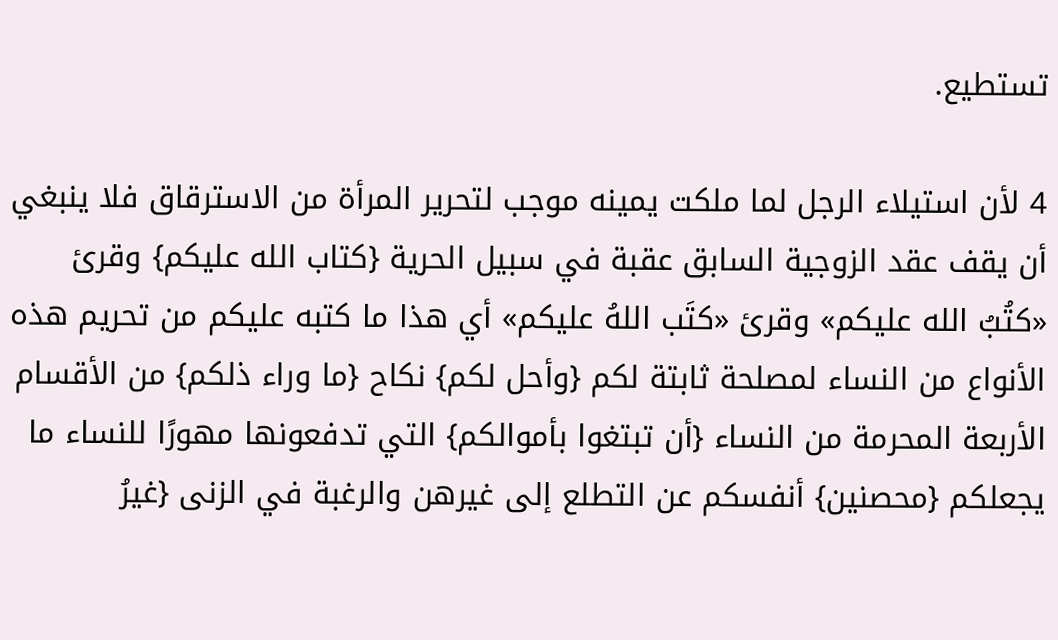تستطيع.

4 لأن استيلاء الرجل لما ملكت يمينه موجب لتحرير المرأة من الاسترقاق فلا ينبغي أن يقف عقد الزوجية السابق عقبة في سبيل الحرية {كتاب الله عليكم} وقرئ «كتُبُ الله عليكم» وقرئ «كتَب اللهُ عليكم» أي هذا ما كتبه عليكم من تحريم هذه الأنواع من النساء لمصلحة ثابتة لكم {وأحل لكم} نكاح {ما وراء ذلكم} من الأقسام الأربعة المحرمة من النساء {أن تبتغوا بأموالكم} التي تدفعونها مهورًا للنساء ما يجعلكم {محصنين} أنفسكم عن التطلع إلى غيرهن والرغبة في الزنى {غيرُ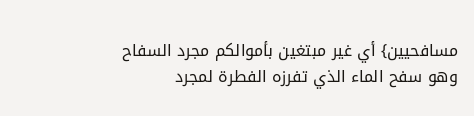مسافحيين} أي غير مبتغين بأموالكم مجرد السفاح وهو سفح الماء الذي تفرزه الفطرة لمجرد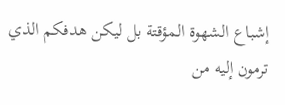إشباع الشهوة المؤقتة بل ليكن هدفكم الذي ترمون إليه من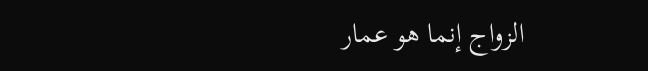الزواج إنما هو عمار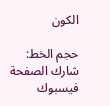الكون

حجم الخط:
شارك الصفحة
فيسبوك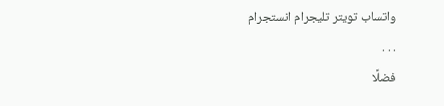واتساب تويتر تليجرام انستجرام
. . .
فضلًا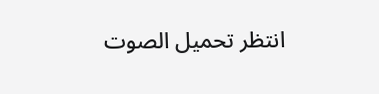انتظر تحميل الصوت